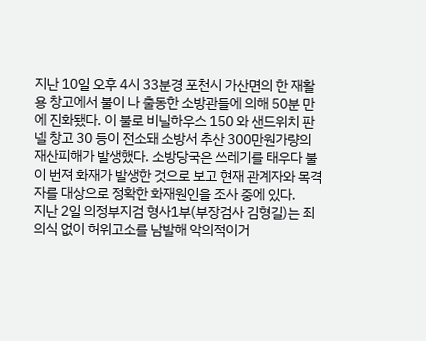지난 10일 오후 4시 33분경 포천시 가산면의 한 재활용 창고에서 불이 나 출동한 소방관들에 의해 50분 만에 진화됐다. 이 불로 비닐하우스 150 와 샌드위치 판넬 창고 30 등이 전소돼 소방서 추산 300만원가량의 재산피해가 발생했다. 소방당국은 쓰레기를 태우다 불이 번져 화재가 발생한 것으로 보고 현재 관계자와 목격자를 대상으로 정확한 화재원인을 조사 중에 있다.
지난 2일 의정부지검 형사1부(부장검사 김형길)는 죄의식 없이 허위고소를 남발해 악의적이거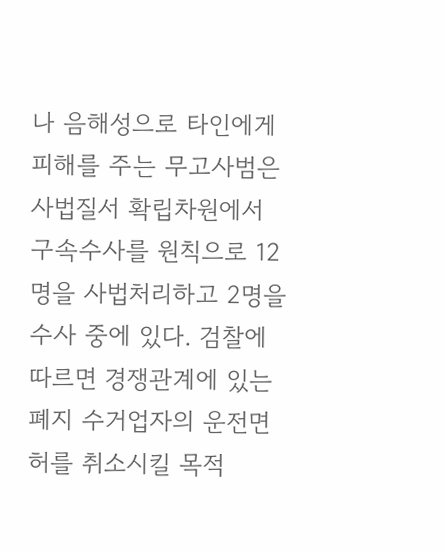나 음해성으로 타인에게 피해를 주는 무고사범은 사법질서 확립차원에서 구속수사를 원칙으로 12명을 사법처리하고 2명을 수사 중에 있다. 검찰에 따르면 경쟁관계에 있는 폐지 수거업자의 운전면허를 취소시킬 목적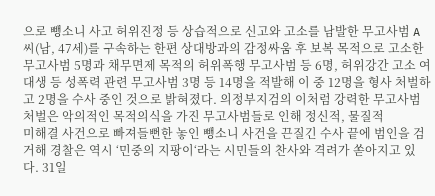으로 뺑소니 사고 허위진정 등 상습적으로 신고와 고소를 남발한 무고사범 A씨(남, 47세)를 구속하는 한편 상대방과의 감정싸움 후 보복 목적으로 고소한 무고사범 5명과 채무면제 목적의 허위폭행 무고사범 등 6명, 허위강간 고소 여대생 등 성폭력 관련 무고사범 3명 등 14명을 적발해 이 중 12명을 형사 처벌하고 2명을 수사 중인 것으로 밝혀졌다. 의정부지검의 이처럼 강력한 무고사범 처벌은 악의적인 목적의식을 가진 무고사범들로 인해 정신적, 물질적
미해결 사건으로 빠져들뻔한 놓인 뺑소니 사건을 끈질긴 수사 끝에 범인을 검거해 경찰은 역시 ‘민중의 지팡이‘라는 시민들의 찬사와 격려가 쏟아지고 있다. 31일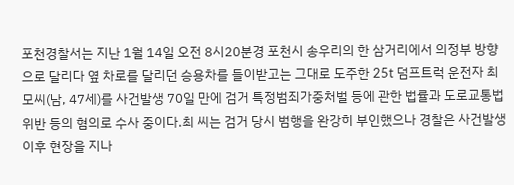포천경찰서는 지난 1월 14일 오전 8시20분경 포천시 송우리의 한 삼거리에서 의정부 방향으로 달리다 옆 차로를 달리던 승용차를 들이받고는 그대로 도주한 25t 덤프트럭 운전자 최 모씨(남, 47세)를 사건발생 70일 만에 검거 특정범죄가중처벌 등에 관한 법률과 도로교통법 위반 등의 혐의로 수사 중이다.최 씨는 검거 당시 범행을 완강히 부인했으나 경찰은 사건발생 이후 현장을 지나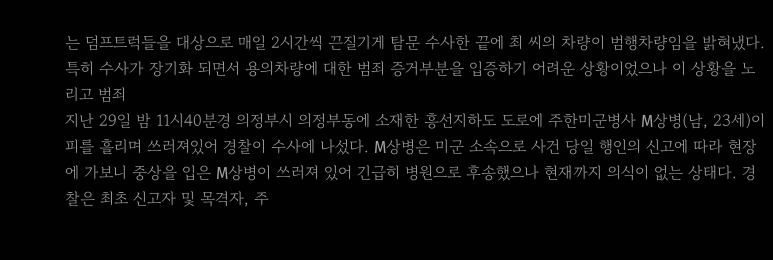는 덤프트럭들을 대상으로 매일 2시간씩 끈질기게 탐문 수사한 끝에 최 씨의 차량이 범행차량임을 밝혀냈다. 특히 수사가 장기화 되면서 용의차량에 대한 범죄 증거부분을 입증하기 어려운 상황이었으나 이 상황을 노리고 범죄
지난 29일 밤 11시40분경 의정부시 의정부동에 소재한 흥선지하도 도로에 주한미군병사 M상병(남, 23세)이 피를 흘리며 쓰러져있어 경찰이 수사에 나섰다. M상병은 미군 소속으로 사건 당일 행인의 신고에 따라 현장에 가보니 중상을 입은 M상병이 쓰러져 있어 긴급히 병원으로 후송했으나 현재까지 의식이 없는 상태다. 경찰은 최초 신고자 및 목격자, 주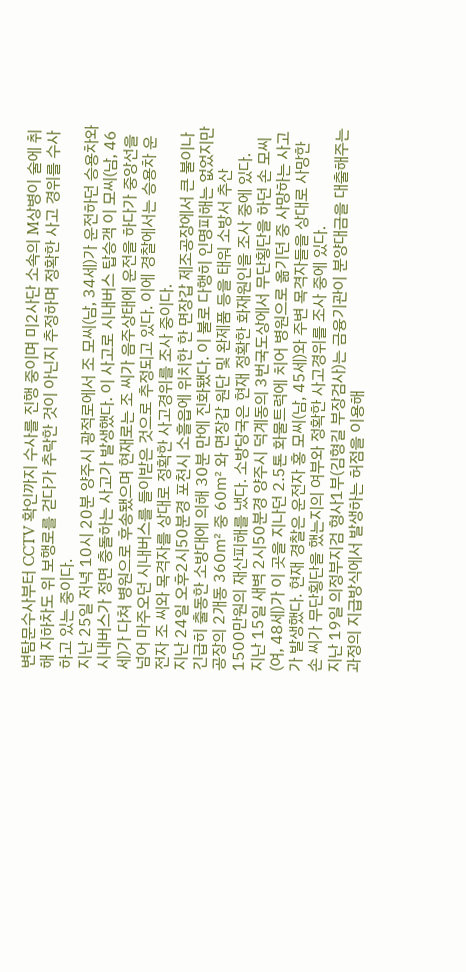변탐문수사부터 CCTV 확인까지 수사를 진행 중이며 미2사단 소속의 M상병이 술에 취해 지하차도 위 보행로를 걷다가 추락한 것이 아닌지 추정하며 정확한 사고 경위를 수사하고 있는 중이다.
지난 25일 저녁 10시 20분 양주시 광적로에서 조 모씨(남, 34세)가 운전하던 승용차와 시내버스가 정면 충돌하는 사고가 발생했다. 이 사고로 시내버스 탑승객 이 모씨(남, 46세)가 다쳐 병원으로 후송됐으며 현재로는 조 씨가 음주상태에 운전을 하다가 중앙선을 넘어 마주오던 시내버스를 들이받은 것으로 추정되고 있다. 이에 경찰에서는 승용차 운전자 조 씨와 목격자를 상대로 정확한 사고경위를 조사 중이다.
지난 24일 오후2시50분경 포천시 소흘읍에 위치한 한 면장갑 제조공장에서 큰 불이나 긴급히 출동한 소방대에 의해 30분 만에 진화됐다. 이 불로 다행히 인명피해는 없었지만 공장의 2개동 360㎡ 중 60㎡ 와 면장갑 원단 및 완제품 등을 태워 소방서 추산 1500만원의 재산피해를 냈다. 소방당국은 현재 정확한 화재원인을 조사 중에 있다.
지난 15일 새벽 2시50분경 양주시 덕계동의 3번국도상에서 무단횡단을 하던 손 모씨(여, 48세)가 이 곳을 지나던 2.5톤 화물트럭에 치어 병원으로 옮기던 중 사망하는 사고가 발생했다. 현재 경찰은 운전자 홍 모씨(남, 45세)와 주변 목격자들을 상대로 사망한 손 씨가 무단횡단을 했는지의 여부와 정확한 사고경위를 조사 중에 있다.
지난 19일 의정부지검 형사1부(김형길 부장검사)는 금융기관이 분양대금을 대출해주는 과정의 지급방식에서 발생하는 허점을 이용해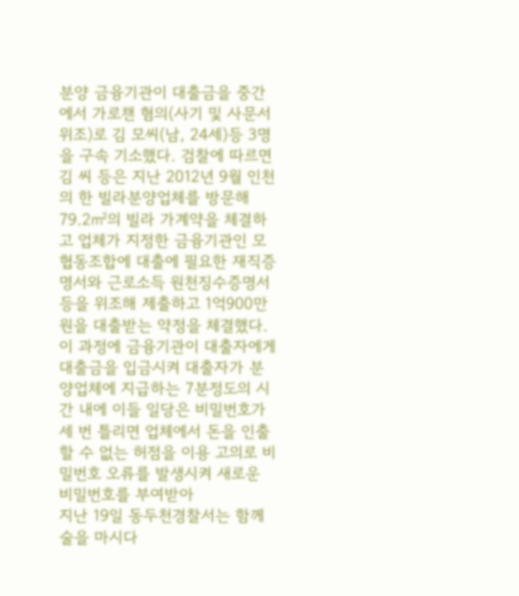분양 금융기관이 대출금을 중간에서 가로챈 혐의(사기 및 사문서 위조)로 김 모씨(남, 24세)등 3명을 구속 기소했다. 검찰에 따르면 김 씨 등은 지난 2012년 9월 인천의 한 빌라분양업체를 방문해 79.2㎡의 빌라 가계약을 체결하고 업체가 지정한 금융기관인 모 협동조합에 대출에 필요한 재직증명서와 근로소득 원천징수증명서 등을 위조해 제출하고 1억900만원을 대출받는 약정을 체결했다. 이 과정에 금융기관이 대출자에게 대출금을 입금시켜 대출자가 분양업체에 지급하는 7분정도의 시간 내에 이들 일당은 비밀번호가 세 번 틀리면 업체에서 돈을 인출할 수 없는 허점을 이용 고의로 비밀번호 오류를 발생시켜 새로운 비밀번호를 부여받아
지난 19일 동두천경찰서는 함께 술을 마시다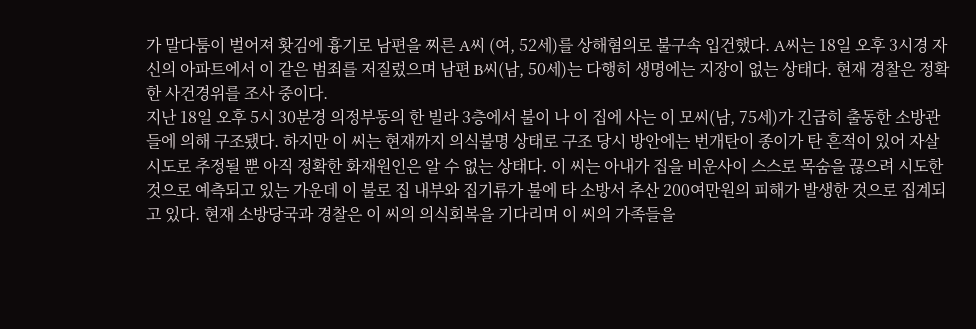가 말다툼이 벌어져 홧김에 흉기로 남편을 찌른 A씨 (여, 52세)를 상해혐의로 불구속 입건했다. A씨는 18일 오후 3시경 자신의 아파트에서 이 같은 범죄를 저질렀으며 남편 B씨(남, 50세)는 다행히 생명에는 지장이 없는 상태다. 현재 경찰은 정확한 사건경위를 조사 중이다.
지난 18일 오후 5시 30분경 의정부동의 한 빌라 3층에서 불이 나 이 집에 사는 이 모씨(남, 75세)가 긴급히 출동한 소방관들에 의해 구조됐다. 하지만 이 씨는 현재까지 의식불명 상태로 구조 당시 방안에는 번개탄이 종이가 탄 흔적이 있어 자살시도로 추정될 뿐 아직 정확한 화재원인은 알 수 없는 상태다. 이 씨는 아내가 집을 비운사이 스스로 목숨을 끊으려 시도한 것으로 예측되고 있는 가운데 이 불로 집 내부와 집기류가 불에 타 소방서 추산 200여만원의 피해가 발생한 것으로 집계되고 있다. 현재 소방당국과 경찰은 이 씨의 의식회복을 기다리며 이 씨의 가족들을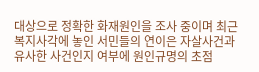대상으로 정확한 화재원인을 조사 중이며 최근 복지사각에 놓인 서민들의 연이은 자살사건과 유사한 사건인지 여부에 원인규명의 초점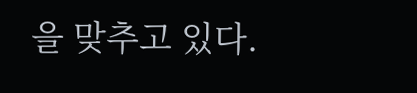을 맞추고 있다.